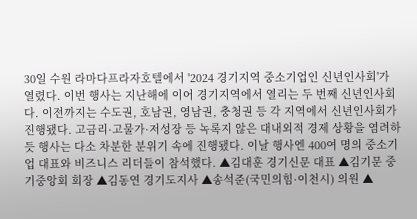30일 수원 라마다프라자호텔에서 '2024 경기지역 중소기업인 신년인사회'가 열렸다. 이번 행사는 지난해에 이어 경기지역에서 열리는 두 번째 신년인사회다. 이전까지는 수도권, 호남권, 영남권, 충청권 등 각 지역에서 신년인사회가 진행됐다. 고금리·고물가·저성장 등 녹록지 않은 대내외적 경제 상황을 염려하듯 행사는 다소 차분한 분위기 속에 진행됐다. 이날 행사엔 400여 명의 중소기업 대표와 비즈니스 리더들이 참석했다. ▲김대훈 경기신문 대표 ▲김기문 중기중앙회 회장 ▲김동연 경기도지사 ▲송석준(국민의힘·이천시) 의원 ▲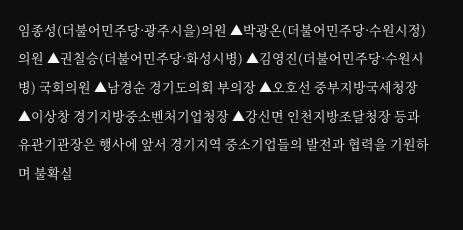임종성(더불어민주당·광주시을)의원 ▲박광온(더불어민주당·수원시정)의원 ▲권칠승(더불어민주당·화성시병) ▲김영진(더불어민주당·수원시병) 국회의원 ▲남경순 경기도의회 부의장 ▲오호선 중부지방국세청장 ▲이상창 경기지방중소벤처기업청장 ▲강신면 인천지방조달청장 등과 유관기관장은 행사에 앞서 경기지역 중소기업들의 발전과 협력을 기원하며 불확실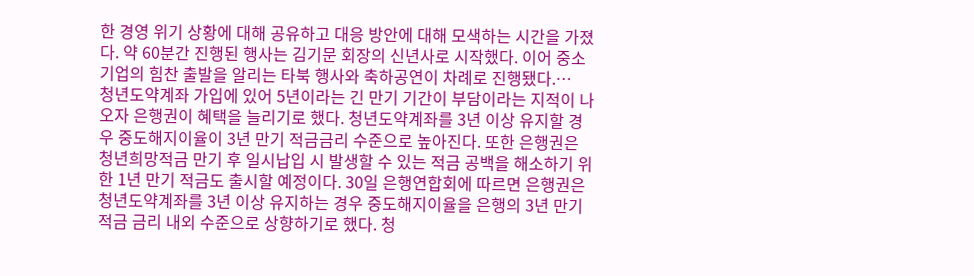한 경영 위기 상황에 대해 공유하고 대응 방안에 대해 모색하는 시간을 가졌다. 약 60분간 진행된 행사는 김기문 회장의 신년사로 시작했다. 이어 중소기업의 힘찬 출발을 알리는 타북 행사와 축하공연이 차례로 진행됐다.…
청년도약계좌 가입에 있어 5년이라는 긴 만기 기간이 부담이라는 지적이 나오자 은행권이 혜택을 늘리기로 했다. 청년도약계좌를 3년 이상 유지할 경우 중도해지이율이 3년 만기 적금금리 수준으로 높아진다. 또한 은행권은 청년희망적금 만기 후 일시납입 시 발생할 수 있는 적금 공백을 해소하기 위한 1년 만기 적금도 출시할 예정이다. 30일 은행연합회에 따르면 은행권은 청년도약계좌를 3년 이상 유지하는 경우 중도해지이율을 은행의 3년 만기 적금 금리 내외 수준으로 상향하기로 했다. 청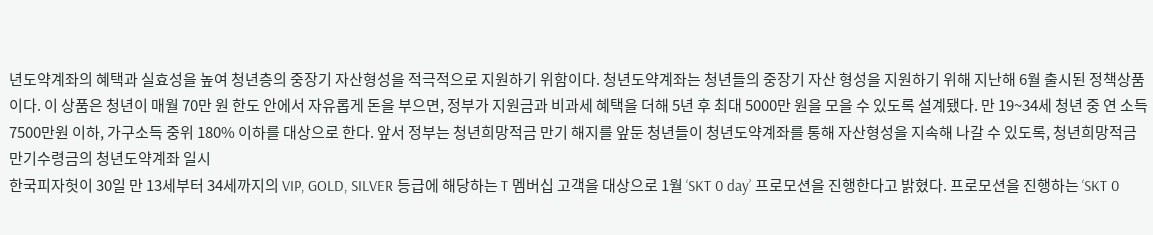년도약계좌의 혜택과 실효성을 높여 청년층의 중장기 자산형성을 적극적으로 지원하기 위함이다. 청년도약계좌는 청년들의 중장기 자산 형성을 지원하기 위해 지난해 6월 출시된 정책상품이다. 이 상품은 청년이 매월 70만 원 한도 안에서 자유롭게 돈을 부으면, 정부가 지원금과 비과세 혜택을 더해 5년 후 최대 5000만 원을 모을 수 있도록 설계됐다. 만 19~34세 청년 중 연 소득 7500만원 이하, 가구소득 중위 180% 이하를 대상으로 한다. 앞서 정부는 청년희망적금 만기 해지를 앞둔 청년들이 청년도약계좌를 통해 자산형성을 지속해 나갈 수 있도록, 청년희망적금 만기수령금의 청년도약계좌 일시
한국피자헛이 30일 만 13세부터 34세까지의 VIP, GOLD, SILVER 등급에 해당하는 T 멤버십 고객을 대상으로 1월 ‘SKT 0 day’ 프로모션을 진행한다고 밝혔다. 프로모션을 진행하는 ‘SKT 0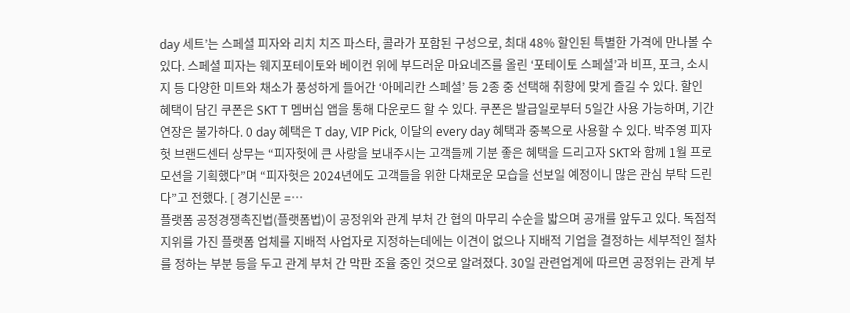day 세트’는 스페셜 피자와 리치 치즈 파스타, 콜라가 포함된 구성으로, 최대 48% 할인된 특별한 가격에 만나볼 수 있다. 스페셜 피자는 웨지포테이토와 베이컨 위에 부드러운 마요네즈를 올린 ‘포테이토 스페셜’과 비프, 포크, 소시지 등 다양한 미트와 채소가 풍성하게 들어간 ‘아메리칸 스페셜’ 등 2종 중 선택해 취향에 맞게 즐길 수 있다. 할인 혜택이 담긴 쿠폰은 SKT T 멤버십 앱을 통해 다운로드 할 수 있다. 쿠폰은 발급일로부터 5일간 사용 가능하며, 기간 연장은 불가하다. 0 day 혜택은 T day, VIP Pick, 이달의 every day 혜택과 중복으로 사용할 수 있다. 박주영 피자헛 브랜드센터 상무는 “피자헛에 큰 사랑을 보내주시는 고객들께 기분 좋은 혜택을 드리고자 SKT와 함께 1월 프로모션을 기획했다”며 “피자헛은 2024년에도 고객들을 위한 다채로운 모습을 선보일 예정이니 많은 관심 부탁 드린다”고 전했다. [ 경기신문 =…
플랫폼 공정경쟁촉진법(플랫폼법)이 공정위와 관계 부처 간 협의 마무리 수순을 밟으며 공개를 앞두고 있다. 독점적 지위를 가진 플랫폼 업체를 지배적 사업자로 지정하는데에는 이견이 없으나 지배적 기업을 결정하는 세부적인 절차를 정하는 부분 등을 두고 관계 부처 간 막판 조율 중인 것으로 알려졌다. 30일 관련업계에 따르면 공정위는 관계 부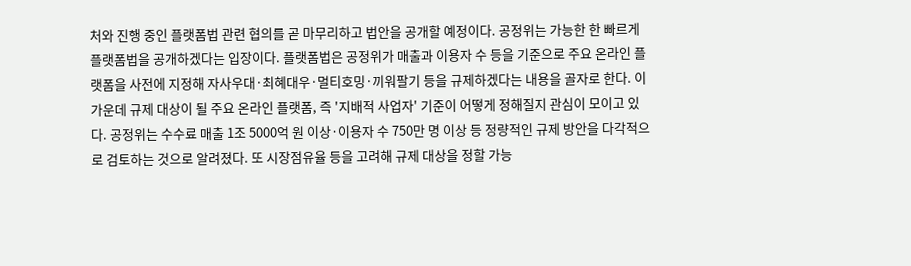처와 진행 중인 플랫폼법 관련 협의를 곧 마무리하고 법안을 공개할 예정이다. 공정위는 가능한 한 빠르게 플랫폼법을 공개하겠다는 입장이다. 플랫폼법은 공정위가 매출과 이용자 수 등을 기준으로 주요 온라인 플랫폼을 사전에 지정해 자사우대·최혜대우·멀티호밍·끼워팔기 등을 규제하겠다는 내용을 골자로 한다. 이 가운데 규제 대상이 될 주요 온라인 플랫폼, 즉 '지배적 사업자' 기준이 어떻게 정해질지 관심이 모이고 있다. 공정위는 수수료 매출 1조 5000억 원 이상·이용자 수 750만 명 이상 등 정량적인 규제 방안을 다각적으로 검토하는 것으로 알려졌다. 또 시장점유율 등을 고려해 규제 대상을 정할 가능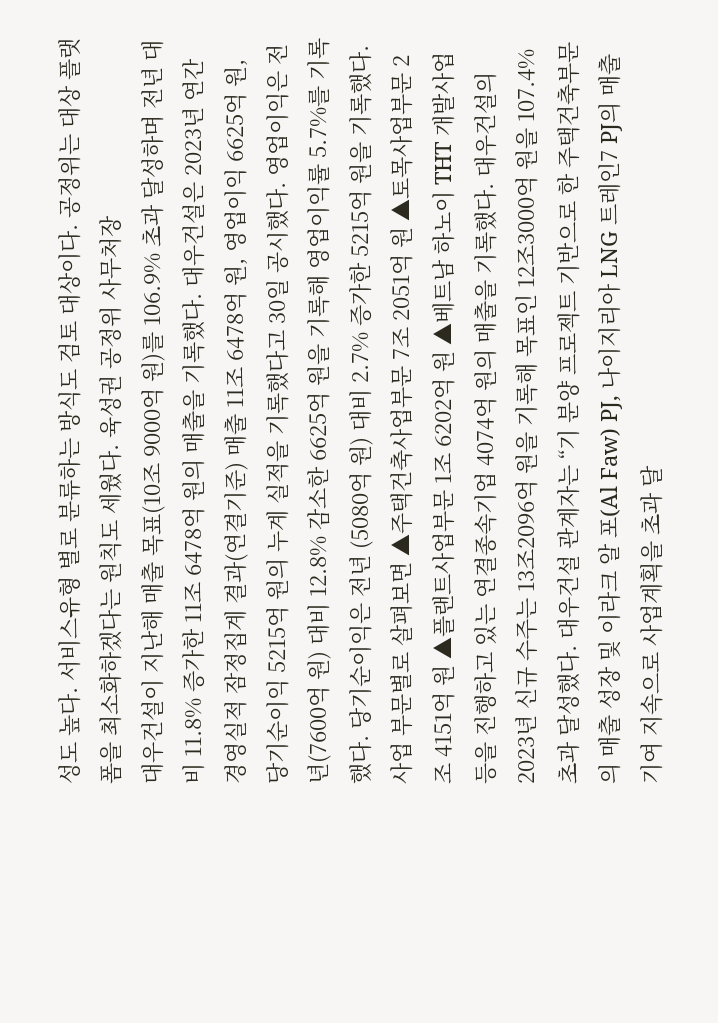성도 높다. 서비스유형 별로 분류하는 방식도 검토 대상이다. 공정위는 대상 플랫폼을 최소화하겠다는 원칙도 세웠다. 육성권 공정위 사무처장
대우건설이 지난해 매출 목표(10조 9000억 원)를 106.9% 초과 달성하며 전년 대비 11.8% 증가한 11조 6478억 원의 매출을 기록했다. 대우건설은 2023년 연간 경영실적 잠정집계 결과(연결기준) 매출 11조 6478억 원, 영업이익 6625억 원, 당기순이익 5215억 원의 누계 실적을 기록했다고 30일 공시했다. 영업이익은 전년(7600억 원) 대비 12.8% 감소한 6625억 원을 기록해 영업이익률 5.7%를 기록했다. 당기순이익은 전년 (5080억 원) 대비 2.7% 증가한 5215억 원을 기록했다. 사업 부문별로 살펴보면 ▲주택건축사업부문 7조 2051억 원 ▲토목사업부문 2조 4151억 원 ▲플랜트사업부문 1조 6202억 원 ▲베트남 하노이 THT 개발사업 등을 진행하고 있는 연결종속기업 4074억 원의 매출을 기록했다. 대우건설의 2023년 신규 수주는 13조2096억 원을 기록해 목표인 12조3000억 원을 107.4% 초과 달성했다. 대우건설 관계자는 “기 분양 프로젝트 기반으로 한 주택건축부문의 매출 성장 및 이라크 알 포(Al Faw) PJ, 나이지리아 LNG 트레인7 PJ의 매출 기여 지속으로 사업계획을 초과 달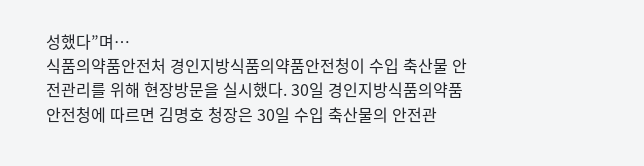성했다”며…
식품의약품안전처 경인지방식품의약품안전청이 수입 축산물 안전관리를 위해 현장방문을 실시했다. 30일 경인지방식품의약품안전청에 따르면 김명호 청장은 30일 수입 축산물의 안전관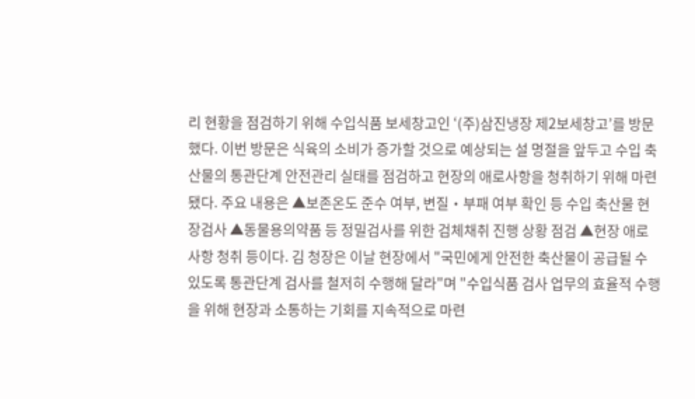리 현황을 점검하기 위해 수입식품 보세창고인 ‘(주)삼진냉장 제2보세창고’를 방문했다. 이번 방문은 식육의 소비가 증가할 것으로 예상되는 설 명절을 앞두고 수입 축산물의 통관단계 안전관리 실태를 점검하고 현장의 애로사항을 청취하기 위해 마련됐다. 주요 내용은 ▲보존온도 준수 여부, 변질‧부패 여부 확인 등 수입 축산물 현장검사 ▲동물용의약품 등 정밀검사를 위한 검체채취 진행 상황 점검 ▲현장 애로사항 청취 등이다. 김 청장은 이날 현장에서 "국민에게 안전한 축산물이 공급될 수 있도록 통관단계 검사를 철저히 수행해 달라"며 "수입식품 검사 업무의 효율적 수행을 위해 현장과 소통하는 기회를 지속적으로 마련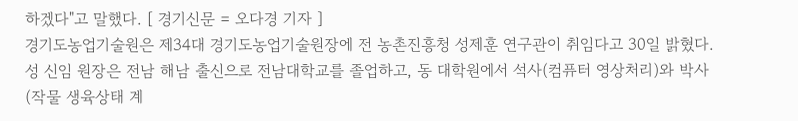하겠다"고 말했다. [ 경기신문 = 오다경 기자 ]
경기도농업기술원은 제34대 경기도농업기술원장에 전 농촌진흥청 성제훈 연구관이 취임다고 30일 밝혔다. 성 신임 원장은 전남 해남 출신으로 전남대학교를 졸업하고, 동 대학원에서 석사(컴퓨터 영상처리)와 박사(작물 생육상태 계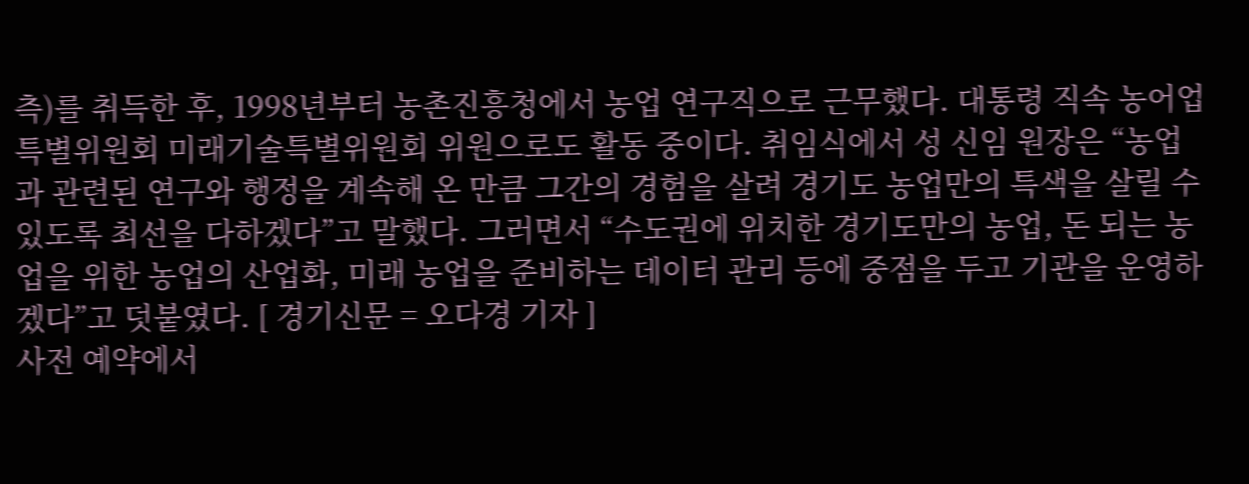측)를 취득한 후, 1998년부터 농촌진흥청에서 농업 연구직으로 근무했다. 대통령 직속 농어업특별위원회 미래기술특별위원회 위원으로도 활동 중이다. 취임식에서 성 신임 원장은 “농업과 관련된 연구와 행정을 계속해 온 만큼 그간의 경험을 살려 경기도 농업만의 특색을 살릴 수 있도록 최선을 다하겠다”고 말했다. 그러면서 “수도권에 위치한 경기도만의 농업, 돈 되는 농업을 위한 농업의 산업화, 미래 농업을 준비하는 데이터 관리 등에 중점을 두고 기관을 운영하겠다”고 덧붙였다. [ 경기신문 = 오다경 기자 ]
사전 예약에서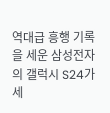역대급 흥행 기록을 세운 삼성전자의 갤럭시 S24가 세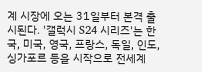계 시장에 오는 31일부터 본격 출시된다. '갤럭시 S24 시리즈'는 한국, 미국, 영국, 프랑스, 독일, 인도, 싱가포르 등을 시작으로 전세계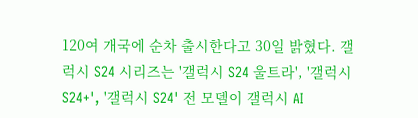120여 개국에 순차 출시한다고 30일 밝혔다. 갤럭시 S24 시리즈는 '갤럭시 S24 울트라', '갤럭시 S24+', '갤럭시 S24' 전 모델이 갤럭시 AI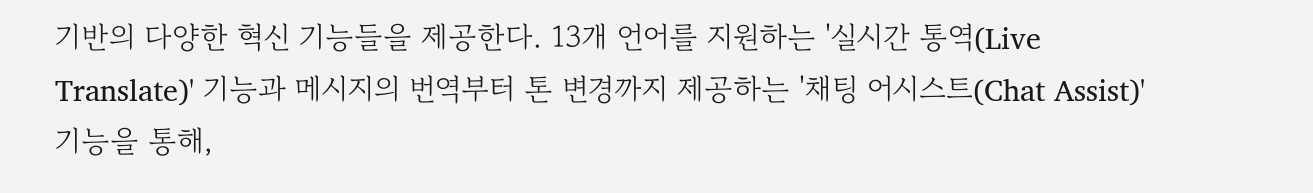기반의 다양한 혁신 기능들을 제공한다. 13개 언어를 지원하는 '실시간 통역(Live Translate)' 기능과 메시지의 번역부터 톤 변경까지 제공하는 '채팅 어시스트(Chat Assist)' 기능을 통해,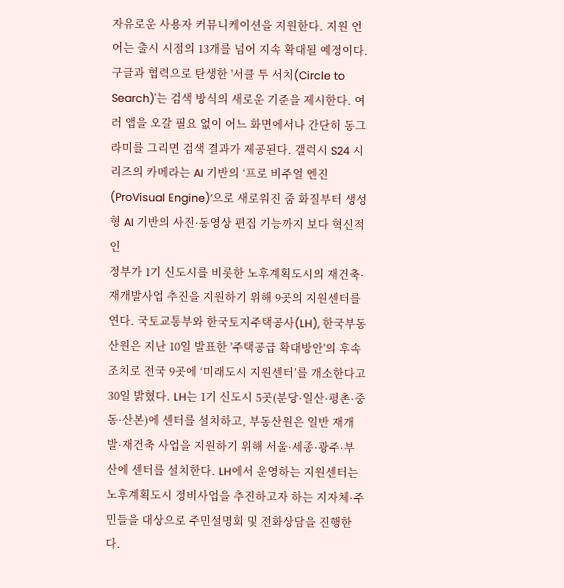자유로운 사용자 커뮤니케이션을 지원한다. 지원 언어는 출시 시점의 13개를 넘어 지속 확대될 예정이다. 구글과 협력으로 탄생한 '서클 투 서치(Circle to Search)'는 검색 방식의 새로운 기준을 제시한다. 여러 앱을 오갈 필요 없이 어느 화면에서나 간단히 동그라미를 그리면 검색 결과가 제공된다. 갤럭시 S24 시리즈의 카메라는 AI 기반의 ‘프로 비주얼 엔진(ProVisual Engine)’으로 새로워진 줌 화질부터 생성형 AI 기반의 사진·동영상 편집 기능까지 보다 혁신적인
정부가 1기 신도시를 비롯한 노후계획도시의 재건축·재개발사업 추진을 지원하기 위해 9곳의 지원센터를 연다. 국토교통부와 한국토지주택공사(LH), 한국부동산원은 지난 10일 발표한 '주택공급 확대방안'의 후속조치로 전국 9곳에 ‘미래도시 지원센터’를 개소한다고 30일 밝혔다. LH는 1기 신도시 5곳(분당·일산·평촌·중동·산본)에 센터를 설치하고, 부동산원은 일반 재개발·재건축 사업을 지원하기 위해 서울·세종·광주·부산에 센터를 설치한다. LH에서 운영하는 지원센터는 노후계획도시 정비사업을 추진하고자 하는 지자체·주민들을 대상으로 주민설명회 및 전화상담을 진행한다.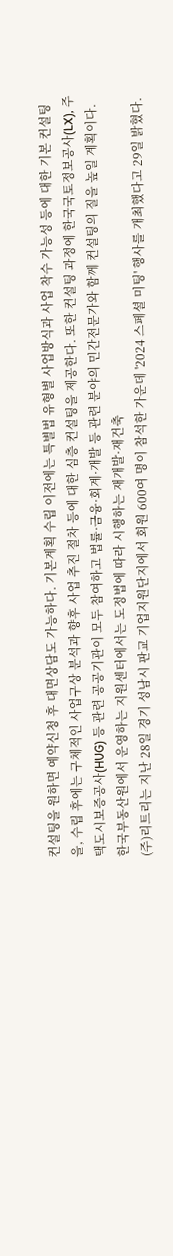컨설팅을 원하면 예약신청 후 대면상담도 가능하다. 기본계획 수립 이전에는 특별법 유형별 사업방식과 사업 착수 가능성 등에 대한 기본 컨설팅을, 수립 후에는 구체적인 사업구상 분석과 향후 사업 추진 절차 등에 대한 심층 컨설팅을 제공한다. 또한 컨설팅 과정에 한국국토정보공사(LX), 주택도시보증공사(HUG) 등 관련 공공기관이 모두 참여하고 법률·금융·회계·개발 등 관련 분야의 민간전문가와 함께 컨설팅의 질을 높일 계획이다. 한국부동산원에서 운영하는 지원센터에서는 도정법에 따라 시행하는 재개발·재건축
(주)리트리는 지난 28일 경기 성남시 판교 기업지원단지에서 회원 600여 명이 참석한 가운데 '2024 스페셜 미팅' 행사를 개최했다고 29일 밝혔다.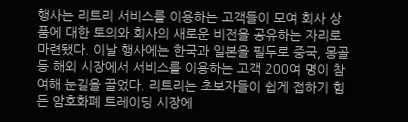행사는 리트리 서비스를 이용하는 고객들이 모여 회사 상품에 대한 토의와 회사의 새로운 비전을 공유하는 자리로 마련됐다. 이날 행사에는 한국과 일본을 필두로 중국, 몽골 등 해외 시장에서 서비스를 이용하는 고객 200여 명이 참여해 눈길을 끌었다. 리트리는 초보자들이 쉽게 접하기 힘든 암호화폐 트레이딩 시장에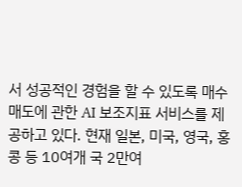서 성공적인 경험을 할 수 있도록 매수매도에 관한 AI 보조지표 서비스를 제공하고 있다. 현재 일본, 미국, 영국, 홍콩 등 10여개 국 2만여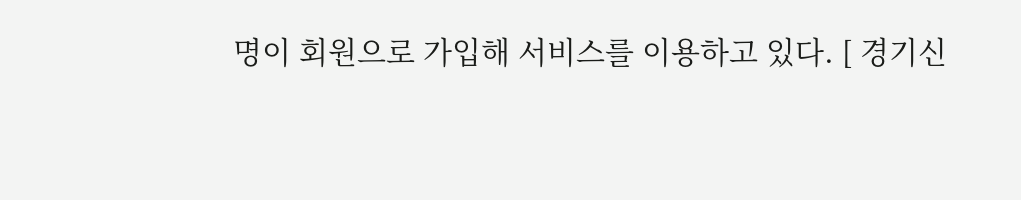명이 회원으로 가입해 서비스를 이용하고 있다. [ 경기신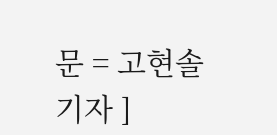문 = 고현솔 기자 ]